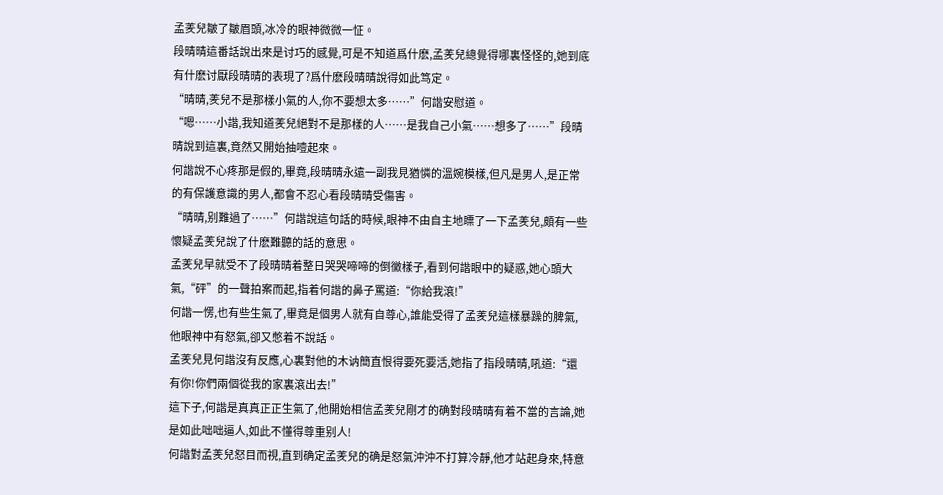孟羐兒皺了皺眉頭,冰冷的眼神微微一怔。
段晴晴這番話說出來是讨巧的感覺,可是不知道爲什麽,孟羐兒總覺得哪裏怪怪的,她到底有什麽讨厭段晴晴的表現了?爲什麽段晴晴說得如此笃定。
“晴晴,羐兒不是那樣小氣的人,你不要想太多……”何諧安慰道。
“嗯……小諧,我知道羐兒絕對不是那樣的人……是我自己小氣……想多了……”段晴晴說到這裏,竟然又開始抽噎起來。
何諧說不心疼那是假的,畢竟,段晴晴永遠一副我見猶憐的溫婉模樣,但凡是男人,是正常的有保護意識的男人,都會不忍心看段晴晴受傷害。
“晴晴,别難過了……”何諧說這句話的時候,眼神不由自主地瞟了一下孟羐兒,頗有一些懷疑孟羐兒說了什麽難聽的話的意思。
孟羐兒早就受不了段晴晴着整日哭哭啼啼的倒黴樣子,看到何諧眼中的疑惑,她心頭大氣,“砰”的一聲拍案而起,指着何諧的鼻子罵道:“你給我滾!”
何諧一愣,也有些生氣了,畢竟是個男人就有自尊心,誰能受得了孟羐兒這樣暴躁的脾氣,他眼神中有怒氣,卻又憋着不說話。
孟羐兒見何諧沒有反應,心裏對他的木讷簡直恨得要死要活,她指了指段晴晴,吼道:“還有你!你們兩個從我的家裏滾出去!”
這下子,何諧是真真正正生氣了,他開始相信孟羐兒剛才的确對段晴晴有着不當的言論,她是如此咄咄逼人,如此不懂得尊重别人!
何諧對孟羐兒怒目而視,直到确定孟羐兒的确是怒氣沖沖不打算冷靜,他才站起身來,特意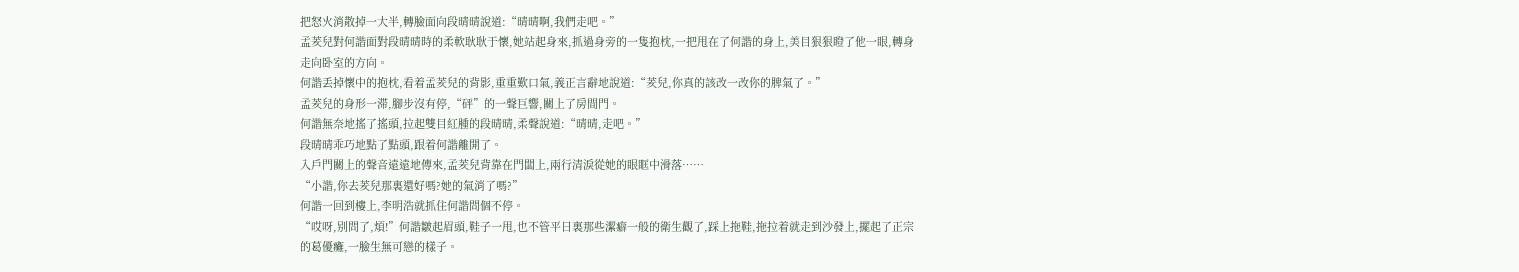把怒火消散掉一大半,轉臉面向段晴晴說道:“晴晴啊,我們走吧。”
孟羐兒對何諧面對段晴晴時的柔軟耿耿于懷,她站起身來,抓過身旁的一隻抱枕,一把甩在了何諧的身上,美目狠狠瞪了他一眼,轉身走向卧室的方向。
何諧丢掉懷中的抱枕,看着孟羐兒的背影,重重歎口氣,義正言辭地說道:“羐兒,你真的該改一改你的脾氣了。”
孟羐兒的身形一滞,腳步沒有停,“砰”的一聲巨響,關上了房間門。
何諧無奈地搖了搖頭,拉起雙目紅腫的段晴晴,柔聲說道:“晴晴,走吧。”
段晴晴乖巧地點了點頭,跟着何諧離開了。
入戶門關上的聲音遠遠地傳來,孟羐兒背靠在門闆上,兩行清淚從她的眼眶中滑落……
“小諧,你去羐兒那裏還好嗎?她的氣消了嗎?”
何諧一回到樓上,李明浩就抓住何諧問個不停。
“哎呀,别問了,煩!”何諧皺起眉頭,鞋子一甩,也不管平日裏那些潔癖一般的衛生觀了,踩上拖鞋,拖拉着就走到沙發上,擺起了正宗的葛優癱,一臉生無可戀的樣子。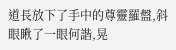道長放下了手中的尊靈羅盤,斜眼瞅了一眼何諧,晃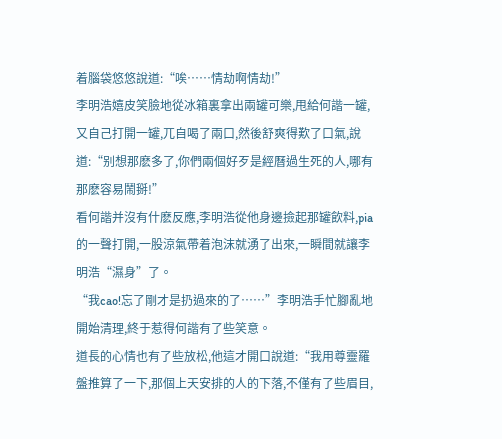着腦袋悠悠說道:“唉……情劫啊情劫!”
李明浩嬉皮笑臉地從冰箱裏拿出兩罐可樂,甩給何諧一罐,又自己打開一罐,兀自喝了兩口,然後舒爽得歎了口氣,說道:“别想那麽多了,你們兩個好歹是經曆過生死的人,哪有那麽容易鬧掰!”
看何諧并沒有什麽反應,李明浩從他身邊撿起那罐飲料,pia的一聲打開,一股涼氣帶着泡沫就湧了出來,一瞬間就讓李明浩“濕身”了。
“我cao!忘了剛才是扔過來的了……”李明浩手忙腳亂地開始清理,終于惹得何諧有了些笑意。
道長的心情也有了些放松,他這才開口說道:“我用尊靈羅盤推算了一下,那個上天安排的人的下落,不僅有了些眉目,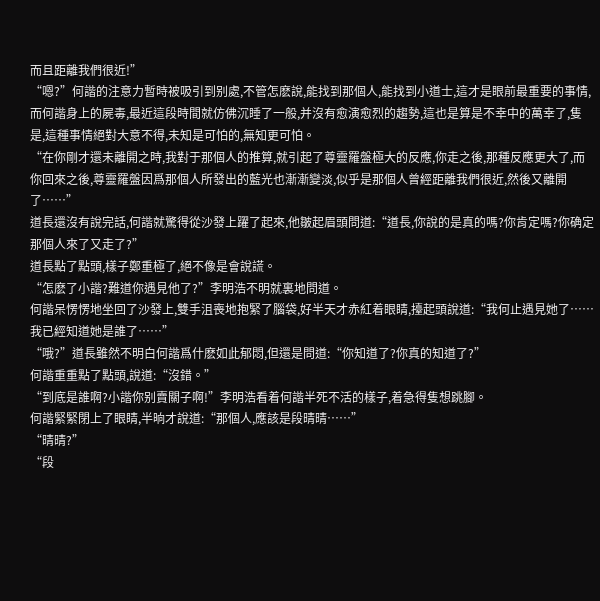而且距離我們很近!”
“嗯?”何諧的注意力暫時被吸引到别處,不管怎麽說,能找到那個人,能找到小道士,這才是眼前最重要的事情,而何諧身上的屍毒,最近這段時間就仿佛沉睡了一般,并沒有愈演愈烈的趨勢,這也是算是不幸中的萬幸了,隻是,這種事情絕對大意不得,未知是可怕的,無知更可怕。
“在你剛才還未離開之時,我對于那個人的推算,就引起了尊靈羅盤極大的反應,你走之後,那種反應更大了,而你回來之後,尊靈羅盤因爲那個人所發出的藍光也漸漸變淡,似乎是那個人曾經距離我們很近,然後又離開了……”
道長還沒有說完話,何諧就驚得從沙發上躍了起來,他皺起眉頭問道:“道長,你說的是真的嗎?你肯定嗎?你确定那個人來了又走了?”
道長點了點頭,樣子鄭重極了,絕不像是會說謊。
“怎麽了小諧?難道你遇見他了?”李明浩不明就裏地問道。
何諧呆愣愣地坐回了沙發上,雙手沮喪地抱緊了腦袋,好半天才赤紅着眼睛,擡起頭說道:“我何止遇見她了……我已經知道她是誰了……”
“哦?”道長雖然不明白何諧爲什麽如此郁悶,但還是問道:“你知道了?你真的知道了?”
何諧重重點了點頭,說道:“沒錯。”
“到底是誰啊?小諧你别賣關子啊!”李明浩看着何諧半死不活的樣子,着急得隻想跳腳。
何諧緊緊閉上了眼睛,半晌才說道:“那個人,應該是段晴晴……”
“晴晴?”
“段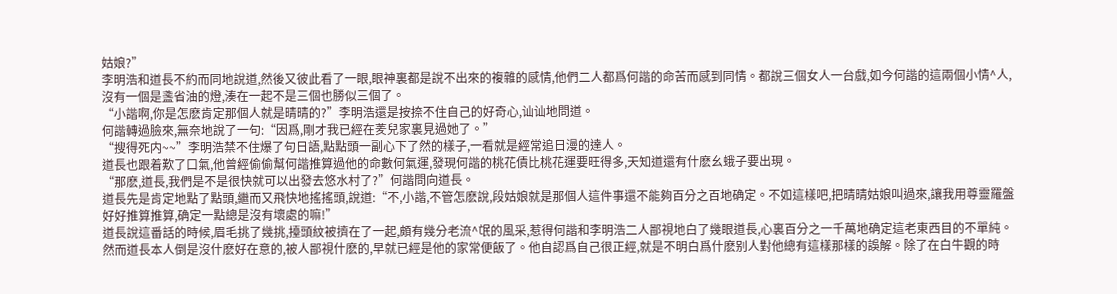姑娘?”
李明浩和道長不約而同地說道,然後又彼此看了一眼,眼神裏都是說不出來的複雜的感情,他們二人都爲何諧的命苦而感到同情。都說三個女人一台戲,如今何諧的這兩個小情^人,沒有一個是盞省油的燈,湊在一起不是三個也勝似三個了。
“小諧啊,你是怎麽肯定那個人就是晴晴的?”李明浩還是按捺不住自己的好奇心,讪讪地問道。
何諧轉過臉來,無奈地說了一句:“因爲,剛才我已經在羐兒家裏見過她了。”
“搜得死内~~”李明浩禁不住爆了句日語,點點頭一副心下了然的樣子,一看就是經常追日漫的達人。
道長也跟着歎了口氣,他曾經偷偷幫何諧推算過他的命數何氣運,發現何諧的桃花債比桃花運要旺得多,天知道還有什麽幺蛾子要出現。
“那麽,道長,我們是不是很快就可以出發去悠水村了?”何諧問向道長。
道長先是肯定地點了點頭,繼而又飛快地搖搖頭,說道:“不,小諧,不管怎麽說,段姑娘就是那個人這件事還不能夠百分之百地确定。不如這樣吧,把晴晴姑娘叫過來,讓我用尊靈羅盤好好推算推算,确定一點總是沒有壞處的嘛!”
道長說這番話的時候,眉毛挑了幾挑,擡頭紋被擠在了一起,頗有幾分老流^氓的風采,惹得何諧和李明浩二人鄙視地白了幾眼道長,心裏百分之一千萬地确定這老東西目的不單純。
然而道長本人倒是沒什麽好在意的,被人鄙視什麽的,早就已經是他的家常便飯了。他自認爲自己很正經,就是不明白爲什麽别人對他總有這樣那樣的誤解。除了在白牛觀的時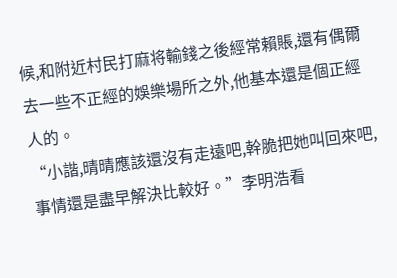候,和附近村民打麻将輸錢之後經常賴賬,還有偶爾去一些不正經的娛樂場所之外,他基本還是個正經人的。
“小諧,晴晴應該還沒有走遠吧,幹脆把她叫回來吧,事情還是盡早解決比較好。”李明浩看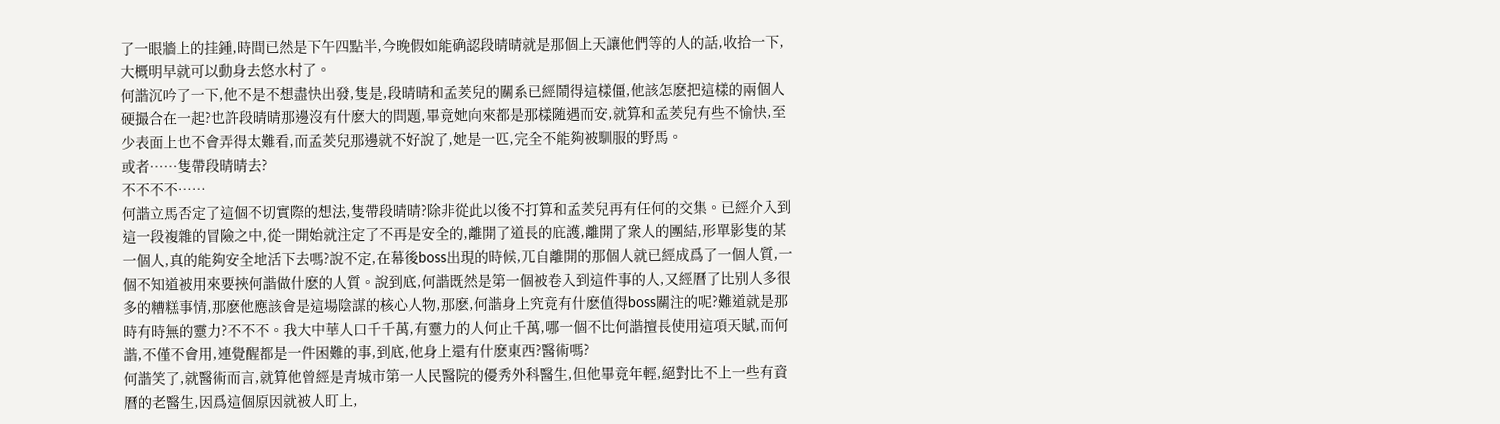了一眼牆上的挂鍾,時間已然是下午四點半,今晚假如能确認段晴晴就是那個上天讓他們等的人的話,收拾一下,大概明早就可以動身去悠水村了。
何諧沉吟了一下,他不是不想盡快出發,隻是,段晴晴和孟羐兒的關系已經鬧得這樣僵,他該怎麽把這樣的兩個人硬撮合在一起?也許段晴晴那邊沒有什麽大的問題,畢竟她向來都是那樣随遇而安,就算和孟羐兒有些不愉快,至少表面上也不會弄得太難看,而孟羐兒那邊就不好說了,她是一匹,完全不能夠被馴服的野馬。
或者……隻帶段晴晴去?
不不不不……
何諧立馬否定了這個不切實際的想法,隻帶段晴晴?除非從此以後不打算和孟羐兒再有任何的交集。已經介入到這一段複雜的冒險之中,從一開始就注定了不再是安全的,離開了道長的庇護,離開了衆人的團結,形單影隻的某一個人,真的能夠安全地活下去嗎?說不定,在幕後boss出現的時候,兀自離開的那個人就已經成爲了一個人質,一個不知道被用來要挾何諧做什麽的人質。說到底,何諧既然是第一個被卷入到這件事的人,又經曆了比别人多很多的糟糕事情,那麽他應該會是這場陰謀的核心人物,那麽,何諧身上究竟有什麽值得boss關注的呢?難道就是那時有時無的靈力?不不不。我大中華人口千千萬,有靈力的人何止千萬,哪一個不比何諧擅長使用這項天賦,而何諧,不僅不會用,連覺醒都是一件困難的事,到底,他身上還有什麽東西?醫術嗎?
何諧笑了,就醫術而言,就算他曾經是青城市第一人民醫院的優秀外科醫生,但他畢竟年輕,絕對比不上一些有資曆的老醫生,因爲這個原因就被人盯上,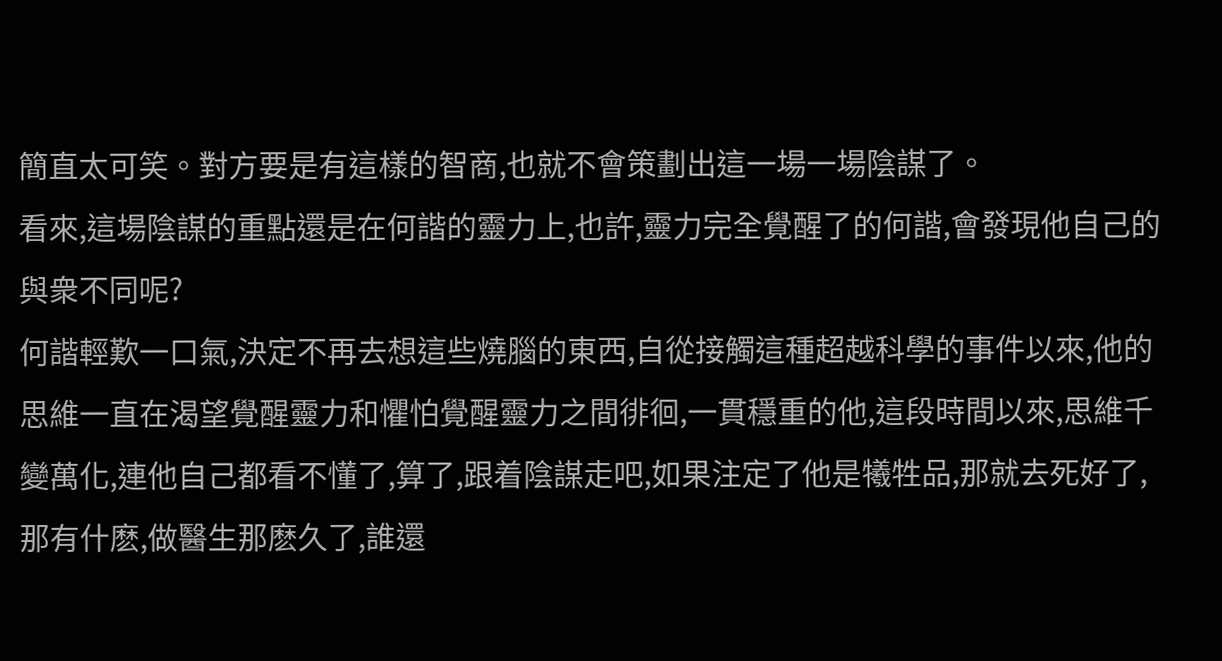簡直太可笑。對方要是有這樣的智商,也就不會策劃出這一場一場陰謀了。
看來,這場陰謀的重點還是在何諧的靈力上,也許,靈力完全覺醒了的何諧,會發現他自己的與衆不同呢?
何諧輕歎一口氣,決定不再去想這些燒腦的東西,自從接觸這種超越科學的事件以來,他的思維一直在渴望覺醒靈力和懼怕覺醒靈力之間徘徊,一貫穩重的他,這段時間以來,思維千變萬化,連他自己都看不懂了,算了,跟着陰謀走吧,如果注定了他是犧牲品,那就去死好了,那有什麽,做醫生那麽久了,誰還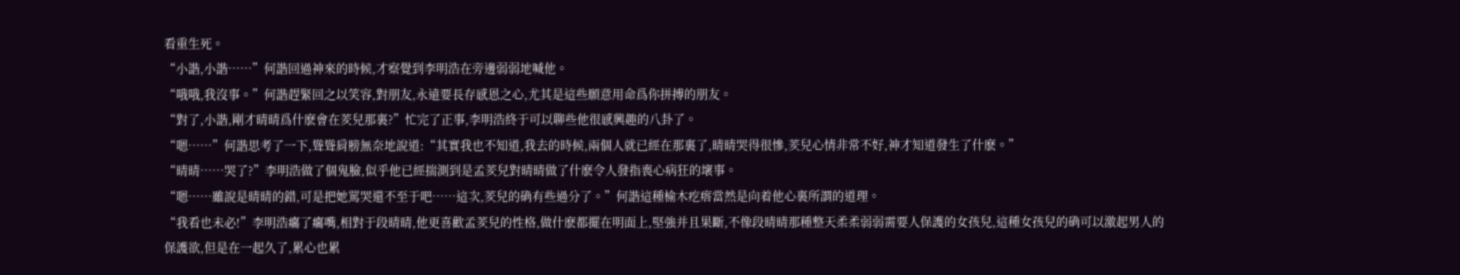看重生死。
“小諧,小諧……”何諧回過神來的時候,才察覺到李明浩在旁邊弱弱地喊他。
“哦哦,我沒事。”何諧趕緊回之以笑容,對朋友,永遠要長存感恩之心,尤其是這些願意用命爲你拼搏的朋友。
“對了,小諧,剛才晴晴爲什麽會在羐兒那裏?”忙完了正事,李明浩終于可以聊些他很感興趣的八卦了。
“嗯……”何諧思考了一下,聳聳肩膀無奈地說道:“其實我也不知道,我去的時候,兩個人就已經在那裏了,晴晴哭得很慘,羐兒心情非常不好,神才知道發生了什麽。”
“晴晴……哭了?”李明浩做了個鬼臉,似乎他已經揣測到是孟羐兒對晴晴做了什麽令人發指喪心病狂的壞事。
“嗯……雖說是晴晴的錯,可是把她罵哭還不至于吧……這次,羐兒的确有些過分了。”何諧這種榆木疙瘩當然是向着他心裏所謂的道理。
“我看也未必!”李明浩癟了癟嘴,相對于段晴晴,他更喜歡孟羐兒的性格,做什麽都擺在明面上,堅強并且果斷,不像段晴晴那種整天柔柔弱弱需要人保護的女孩兒,這種女孩兒的确可以激起男人的保護欲,但是在一起久了,累心也累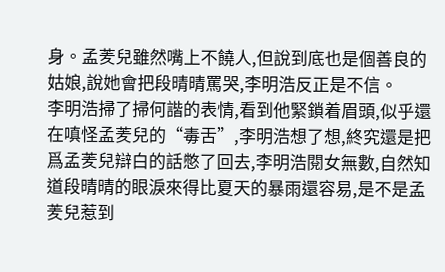身。孟羐兒雖然嘴上不饒人,但說到底也是個善良的姑娘,說她會把段晴晴罵哭,李明浩反正是不信。
李明浩掃了掃何諧的表情,看到他緊鎖着眉頭,似乎還在嗔怪孟羐兒的“毒舌”,李明浩想了想,終究還是把爲孟羐兒辯白的話憋了回去,李明浩閱女無數,自然知道段晴晴的眼淚來得比夏天的暴雨還容易,是不是孟羐兒惹到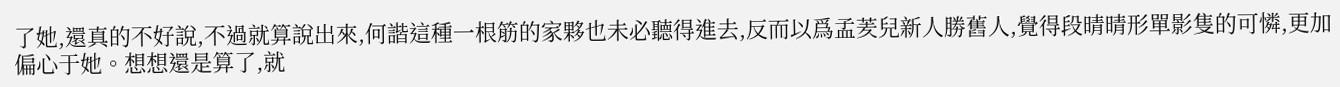了她,還真的不好說,不過就算說出來,何諧這種一根筋的家夥也未必聽得進去,反而以爲孟羐兒新人勝舊人,覺得段晴晴形單影隻的可憐,更加偏心于她。想想還是算了,就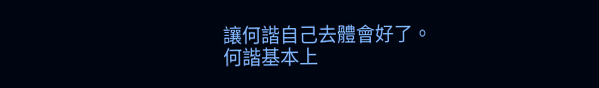讓何諧自己去體會好了。
何諧基本上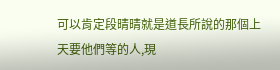可以肯定段晴晴就是道長所說的那個上天要他們等的人,現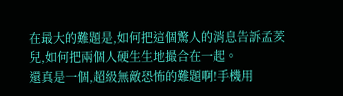在最大的難題是,如何把這個驚人的消息告訴孟羐兒,如何把兩個人硬生生地撮合在一起。
還真是一個,超級無敵恐怖的難題啊!手機用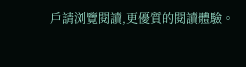戶請浏覽閱讀,更優質的閱讀體驗。